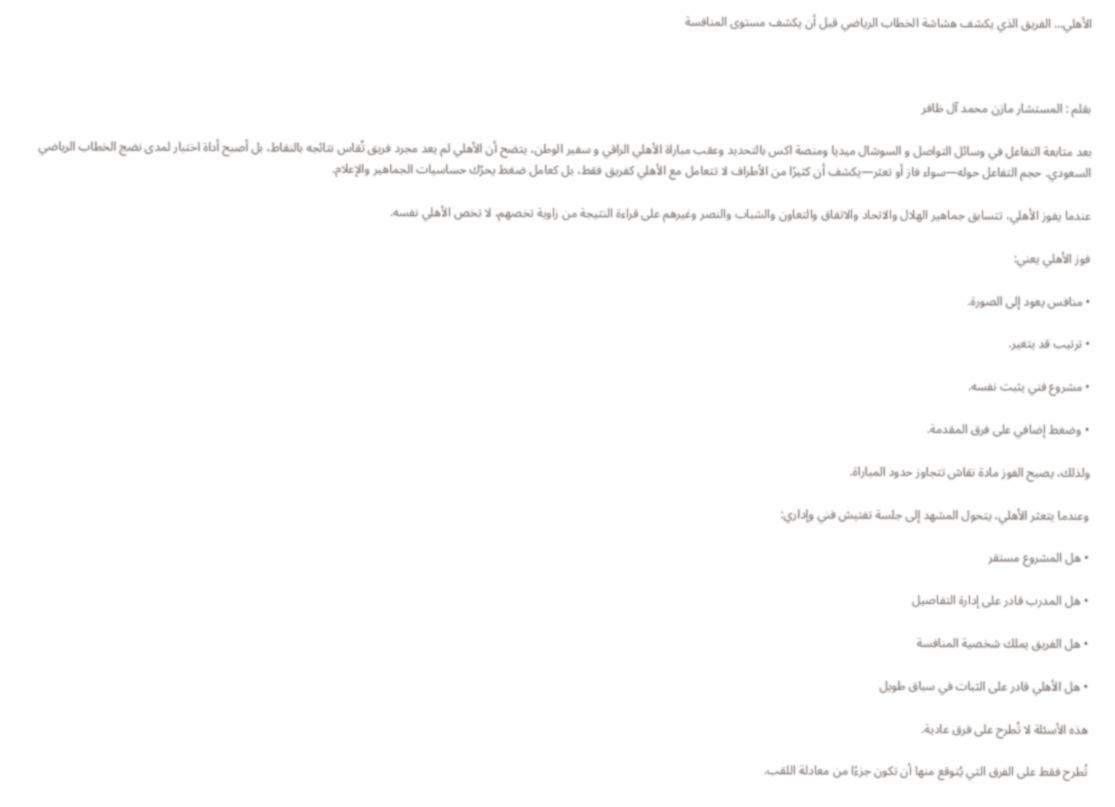الأهلي… الفريق الذي يكشف هشاشة الخطاب الرياضي قبل أن يكشف مستوى المنافسة



بقلم : المستشار مازن محمد آل ظافر

بعد متابعة التفاعل في وسائل التواصل و السوشال ميديا ومنصة اكس بالتحديد وعقب مباراة الأهلي الراقي و سفير الوطن، يتضح أن الأهلي لم يعد مجرد فريق تُقاس نتائجه بالنقاط، بل أصبح أداة اختبار لمدى نضج الخطاب الرياضي السعودي. حجم التفاعل حوله—سواء فاز أو تعثر—يكشف أن كثيرًا من الأطراف لا تتعامل مع الأهلي كفريق فقط، بل كعامل ضغط يحرّك حساسيات الجماهير والإعلام.

عندما يفوز الأهلي، تتسابق جماهير الهلال والاتحاد والاتفاق والتعاون والشباب والنصر وغيرهم على قراءة النتيجة من زاوية تخصهم، لا تخص الأهلي نفسه.

فوز الأهلي يعني:

• منافس يعود إلى الصورة.

• ترتيب قد يتغير.

• مشروع فني يثبت نفسه.

• وضغط إضافي على فرق المقدمة.

ولذلك، يصبح الفوز مادة نقاش تتجاوز حدود المباراة.

وعندما يتعثر الأهلي، يتحول المشهد إلى جلسة تفتيش فني وإداري:

• هل المشروع مستقر

• هل المدرب قادر على إدارة التفاصيل

• هل الفريق يملك شخصية المنافسة

• هل الأهلي قادر على الثبات في سباق طويل

هذه الأسئلة لا تُطرح على فرق عادية.

تُطرح فقط على الفرق التي يُتوقع منها أن تكون جزءًا من معادلة اللقب.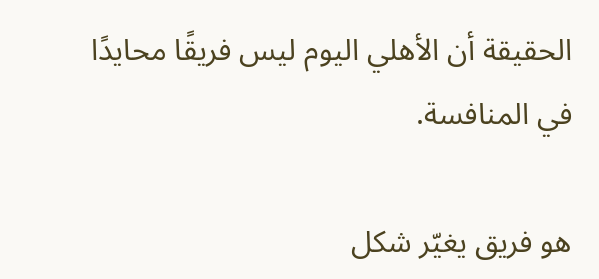الحقيقة أن الأهلي اليوم ليس فريقًا محايدًا في المنافسة.

هو فريق يغيّر شكل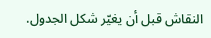النقاش قبل أن يغيّر شكل الجدول.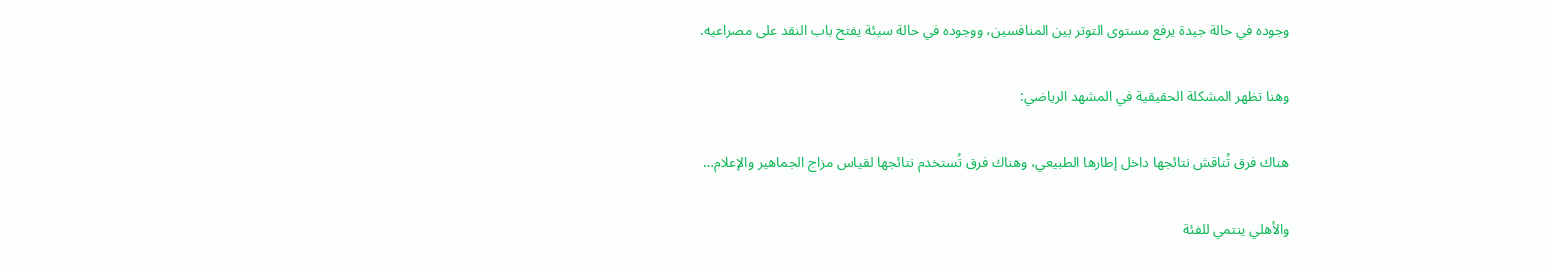وجوده في حالة جيدة يرفع مستوى التوتر بين المنافسين، ووجوده في حالة سيئة يفتح باب النقد على مصراعيه.

وهنا تظهر المشكلة الحقيقية في المشهد الرياضي:

هناك فرق تُناقش نتائجها داخل إطارها الطبيعي، وهناك فرق تُستخدم نتائجها لقياس مزاج الجماهير والإعلام…

والأهلي ينتمي للفئة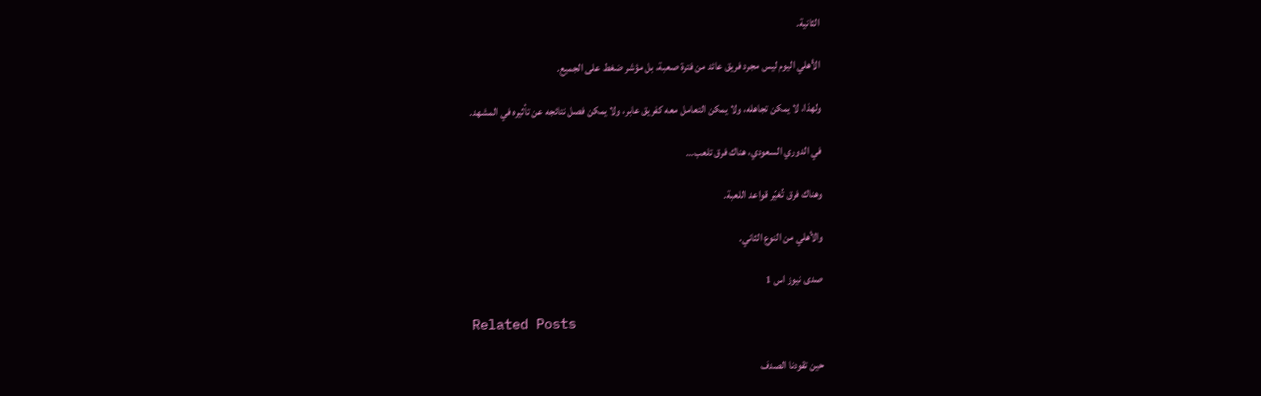الثانية.

الأهلي اليوم ليس مجرد فريق عائد من فترة صعبة، بل مؤشر ضغط على الجميع.

ولهذا، لا يمكن تجاهله، ولا يمكن التعامل معه كفريق عابر، ولا يمكن فصل نتائجه عن تأثيره في المشهد.

في الدوري السعودي، هناك فرق تلعب…

وهناك فرق تُغيّر قواعد اللعبة.

والأهلي من النوع الثاني.

صدى نيوز اس 1

Related Posts

حين تقودنا الصدف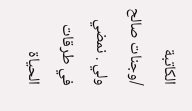الكاتبة /وجنات صالح ولي . نمضي في طرقات الحياة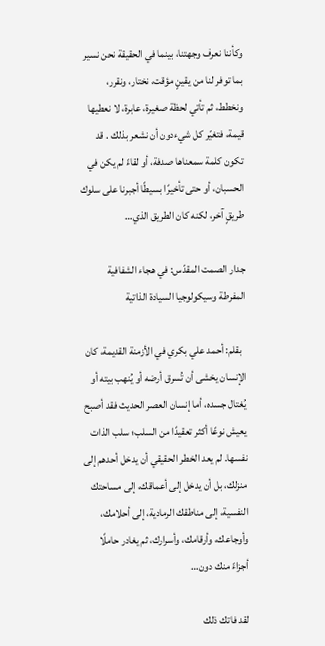وكأننا نعرف وجهتنا، بينما في الحقيقة نحن نسير بما توفر لنا من يقينٍ مؤقت، نختار، ونقرر، ونخطط، ثم تأتي لحظة صغيرة، عابرة، لا نعطيها قيمة، فتغيّر كل شيءدون أن نشعر بذلك . قد تكون كلمة سمعناها صدفة، أو لقاءً لم يكن في الحسبان، أو حتى تأخيرًا بسيطًا أجبرنا على سلوك طريقٍ آخر، لكنه كان الطريق الذي…

جدار الصمت المقدّس: في هجاء الشفافية المفرطة وسيكولوجيا السيادة الذاتية

  بقلم: أحمد علي بكري في الأزمنة القديمة، كان الإنسان يخشى أن تُسرق أرضه أو يُنهب بيته أو يُغتال جسده، أما إنسان العصر الحديث فقد أصبح يعيش نوعًا أكثر تعقيدًا من السلب؛ سلب الذات نفسها. لم يعد الخطر الحقيقي أن يدخل أحدهم إلى منزلك، بل أن يدخل إلى أعماقك، إلى مساحتك النفسية، إلى مناطقك الرمادية، إلى أحلامك، وأوجاعك، وأرقامك، وأسرارك، ثم يغادر حاملًا أجزاءً منك دون…

لقد فاتك ذلك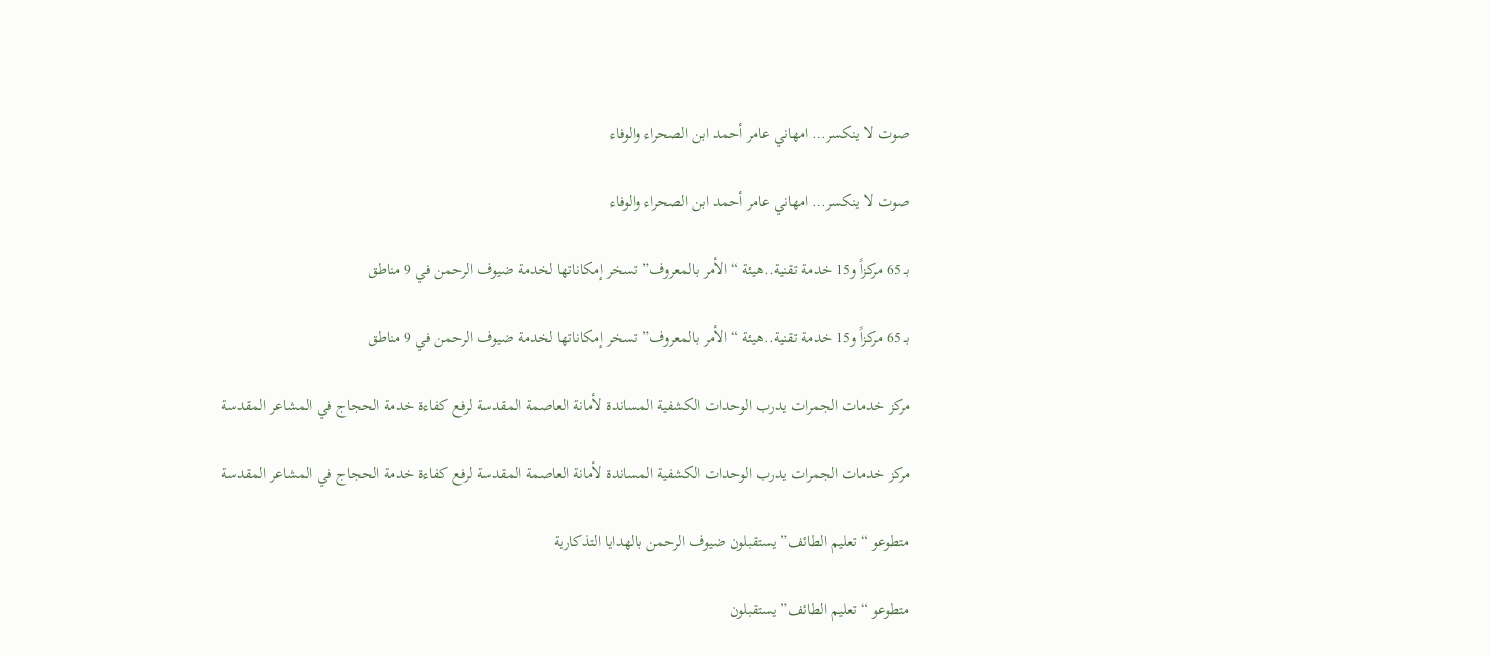صوت لا ينكسر… امهاني عامر أحمد ابن الصحراء والوفاء

صوت لا ينكسر… امهاني عامر أحمد ابن الصحراء والوفاء

بـ 65 مركزاً و15 خدمة تقنية..هيئة “الأمر بالمعروف” تسخر إمكاناتها لخدمة ضيوف الرحمن في 9 مناطق

بـ 65 مركزاً و15 خدمة تقنية..هيئة “الأمر بالمعروف” تسخر إمكاناتها لخدمة ضيوف الرحمن في 9 مناطق

مركز خدمات الجمرات يدرب الوحدات الكشفية المساندة لأمانة العاصمة المقدسة لرفع كفاءة خدمة الحجاج في المشاعر المقدسة

مركز خدمات الجمرات يدرب الوحدات الكشفية المساندة لأمانة العاصمة المقدسة لرفع كفاءة خدمة الحجاج في المشاعر المقدسة

متطوعو “تعليم الطائف” يستقبلون ضيوف الرحمن بالهدايا التذكارية

متطوعو “تعليم الطائف” يستقبلون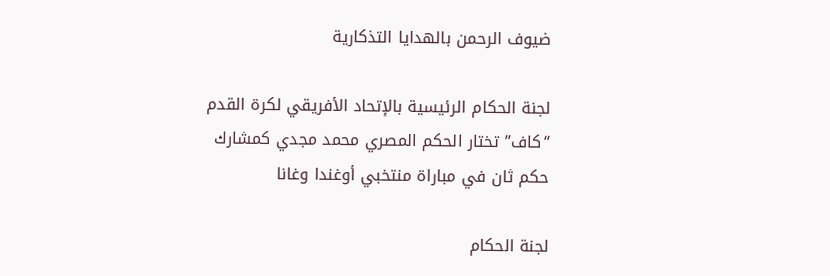ضيوف الرحمن بالهدايا التذكارية

لجنة الحكام الرئيسية بالإتحاد الأفريقي لكرة القدم “كاف” تختار الحكم المصري محمد مجدي كمشارك حكم ثان في مباراة منتخبي أوغندا وغانا

لجنة الحكام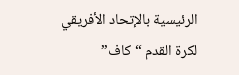الرئيسية بالإتحاد الأفريقي لكرة القدم “كاف”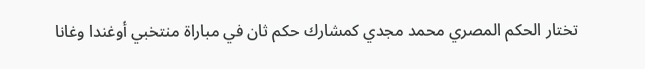تختار الحكم المصري محمد مجدي كمشارك حكم ثان في مباراة منتخبي أوغندا وغانا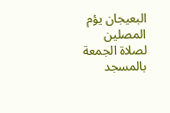البعيجان يؤم المصلين لصلاة الجمعة بالمسجد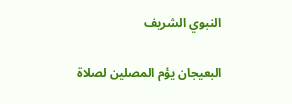النبوي الشريف

البعيجان يؤم المصلين لصلاة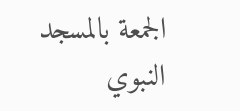الجمعة بالمسجد النبوي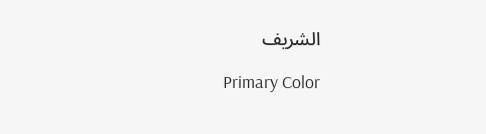الشريف

Primary Color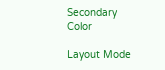Secondary Color

Layout Mode